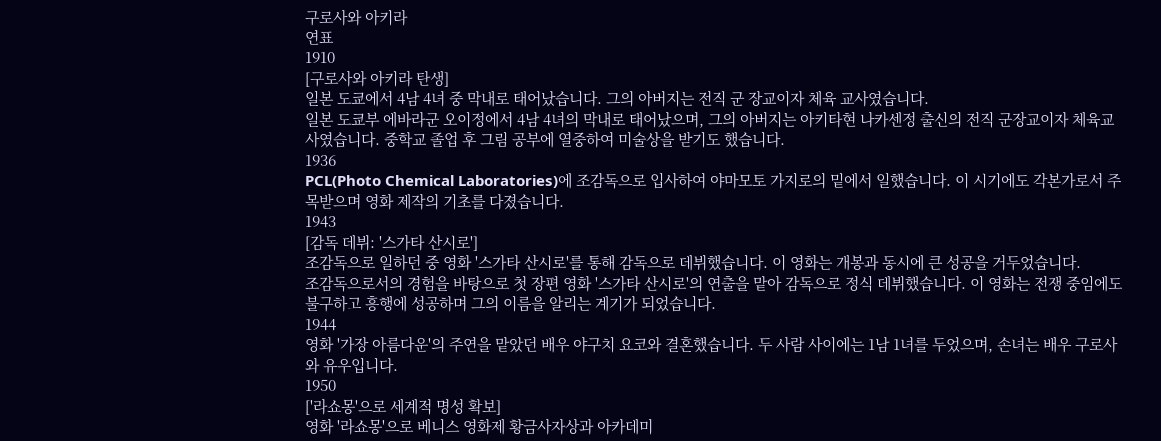구로사와 아키라
연표
1910
[구로사와 아키라 탄생]
일본 도쿄에서 4남 4녀 중 막내로 태어났습니다. 그의 아버지는 전직 군 장교이자 체육 교사였습니다.
일본 도쿄부 에바라군 오이정에서 4남 4녀의 막내로 태어났으며, 그의 아버지는 아키타현 나카센정 출신의 전직 군장교이자 체육교사였습니다. 중학교 졸업 후 그림 공부에 열중하여 미술상을 받기도 했습니다.
1936
PCL(Photo Chemical Laboratories)에 조감독으로 입사하여 야마모토 가지로의 밑에서 일했습니다. 이 시기에도 각본가로서 주목받으며 영화 제작의 기초를 다졌습니다.
1943
[감독 데뷔: '스가타 산시로']
조감독으로 일하던 중 영화 '스가타 산시로'를 통해 감독으로 데뷔했습니다. 이 영화는 개봉과 동시에 큰 성공을 거두었습니다.
조감독으로서의 경험을 바탕으로 첫 장편 영화 '스가타 산시로'의 연출을 맡아 감독으로 정식 데뷔했습니다. 이 영화는 전쟁 중임에도 불구하고 흥행에 성공하며 그의 이름을 알리는 계기가 되었습니다.
1944
영화 '가장 아름다운'의 주연을 맡았던 배우 야구치 요코와 결혼했습니다. 두 사람 사이에는 1남 1녀를 두었으며, 손녀는 배우 구로사와 유우입니다.
1950
['라쇼몽'으로 세계적 명성 확보]
영화 '라쇼몽'으로 베니스 영화제 황금사자상과 아카데미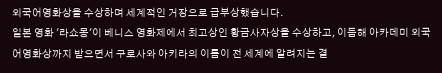외국어영화상을 수상하며 세계적인 거장으로 급부상했습니다.
일본 영화 '라쇼몽'이 베니스 영화제에서 최고상인 황금사자상을 수상하고, 이듬해 아카데미 외국어영화상까지 받으면서 구로사와 아키라의 이름이 전 세계에 알려지는 결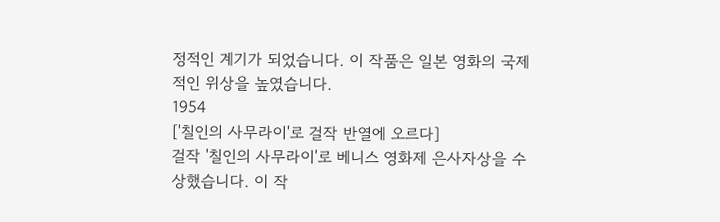정적인 계기가 되었습니다. 이 작품은 일본 영화의 국제적인 위상을 높였습니다.
1954
['칠인의 사무라이'로 걸작 반열에 오르다]
걸작 '칠인의 사무라이'로 베니스 영화제 은사자상을 수상했습니다. 이 작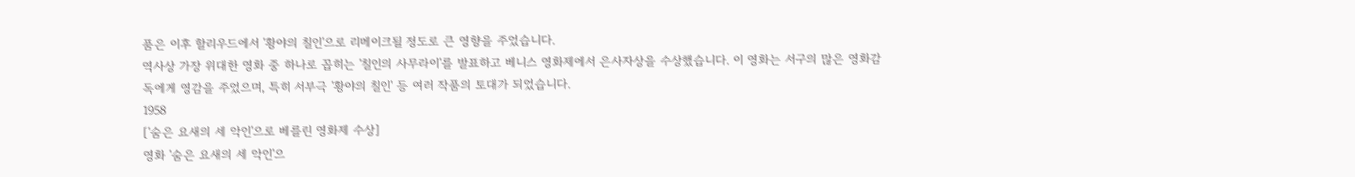품은 이후 할리우드에서 '황야의 칠인'으로 리메이크될 정도로 큰 영향을 주었습니다.
역사상 가장 위대한 영화 중 하나로 꼽히는 '칠인의 사무라이'를 발표하고 베니스 영화제에서 은사자상을 수상했습니다. 이 영화는 서구의 많은 영화감독에게 영감을 주었으며, 특히 서부극 '황야의 칠인' 등 여러 작품의 토대가 되었습니다.
1958
['숨은 요새의 세 악인'으로 베를린 영화제 수상]
영화 '숨은 요새의 세 악인'으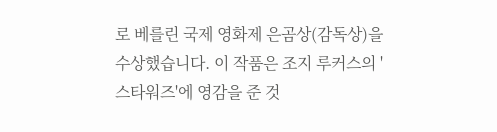로 베를린 국제 영화제 은곰상(감독상)을 수상했습니다. 이 작품은 조지 루커스의 '스타워즈'에 영감을 준 것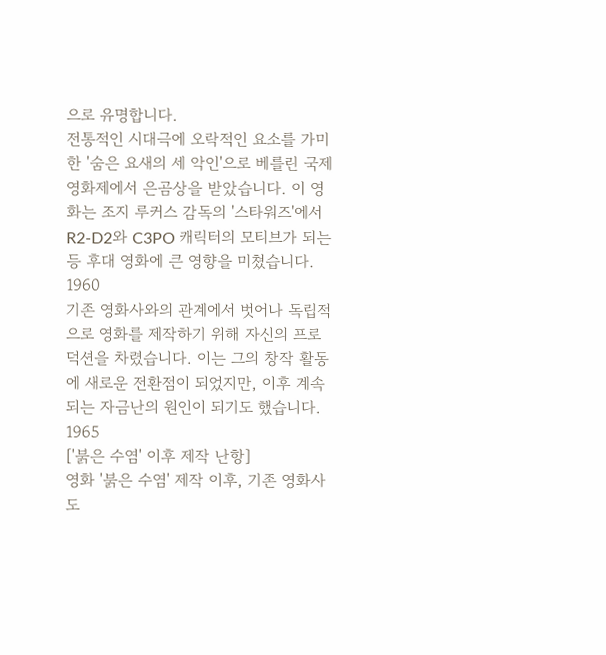으로 유명합니다.
전통적인 시대극에 오락적인 요소를 가미한 '숨은 요새의 세 악인'으로 베를린 국제 영화제에서 은곰상을 받았습니다. 이 영화는 조지 루커스 감독의 '스타워즈'에서 R2-D2와 C3PO 캐릭터의 모티브가 되는 등 후대 영화에 큰 영향을 미쳤습니다.
1960
기존 영화사와의 관계에서 벗어나 독립적으로 영화를 제작하기 위해 자신의 프로덕션을 차렸습니다. 이는 그의 창작 활동에 새로운 전환점이 되었지만, 이후 계속되는 자금난의 원인이 되기도 했습니다.
1965
['붉은 수염' 이후 제작 난항]
영화 '붉은 수염' 제작 이후, 기존 영화사 도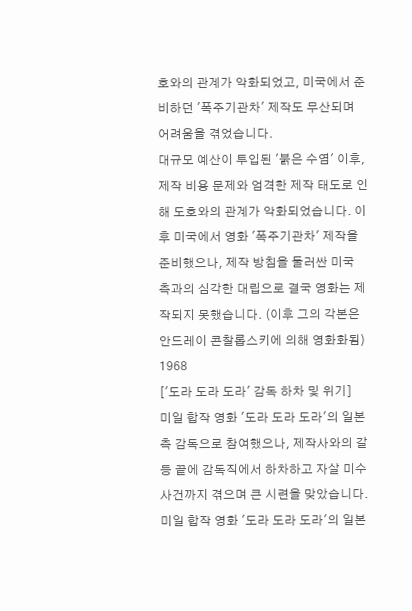호와의 관계가 악화되었고, 미국에서 준비하던 '폭주기관차' 제작도 무산되며 어려움을 겪었습니다.
대규모 예산이 투입된 '붉은 수염' 이후, 제작 비용 문제와 엄격한 제작 태도로 인해 도호와의 관계가 악화되었습니다. 이후 미국에서 영화 '폭주기관차' 제작을 준비했으나, 제작 방침을 둘러싼 미국 측과의 심각한 대립으로 결국 영화는 제작되지 못했습니다. (이후 그의 각본은 안드레이 콘찰롭스키에 의해 영화화됨)
1968
['도라 도라 도라' 감독 하차 및 위기]
미일 합작 영화 '도라 도라 도라'의 일본측 감독으로 참여했으나, 제작사와의 갈등 끝에 감독직에서 하차하고 자살 미수 사건까지 겪으며 큰 시련을 맞았습니다.
미일 합작 영화 '도라 도라 도라'의 일본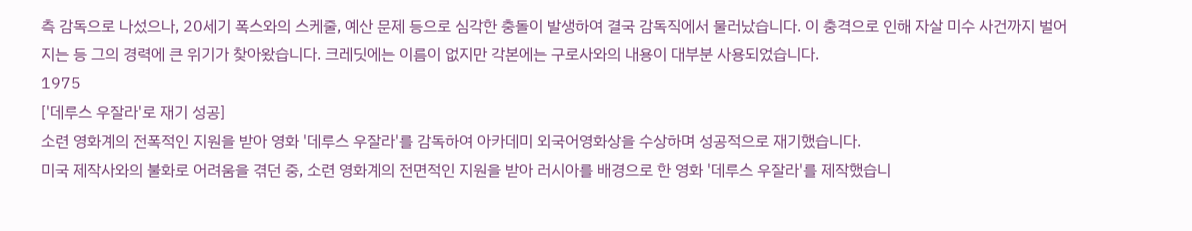측 감독으로 나섰으나, 20세기 폭스와의 스케줄, 예산 문제 등으로 심각한 충돌이 발생하여 결국 감독직에서 물러났습니다. 이 충격으로 인해 자살 미수 사건까지 벌어지는 등 그의 경력에 큰 위기가 찾아왔습니다. 크레딧에는 이름이 없지만 각본에는 구로사와의 내용이 대부분 사용되었습니다.
1975
['데루스 우잘라'로 재기 성공]
소련 영화계의 전폭적인 지원을 받아 영화 '데루스 우잘라'를 감독하여 아카데미 외국어영화상을 수상하며 성공적으로 재기했습니다.
미국 제작사와의 불화로 어려움을 겪던 중, 소련 영화계의 전면적인 지원을 받아 러시아를 배경으로 한 영화 '데루스 우잘라'를 제작했습니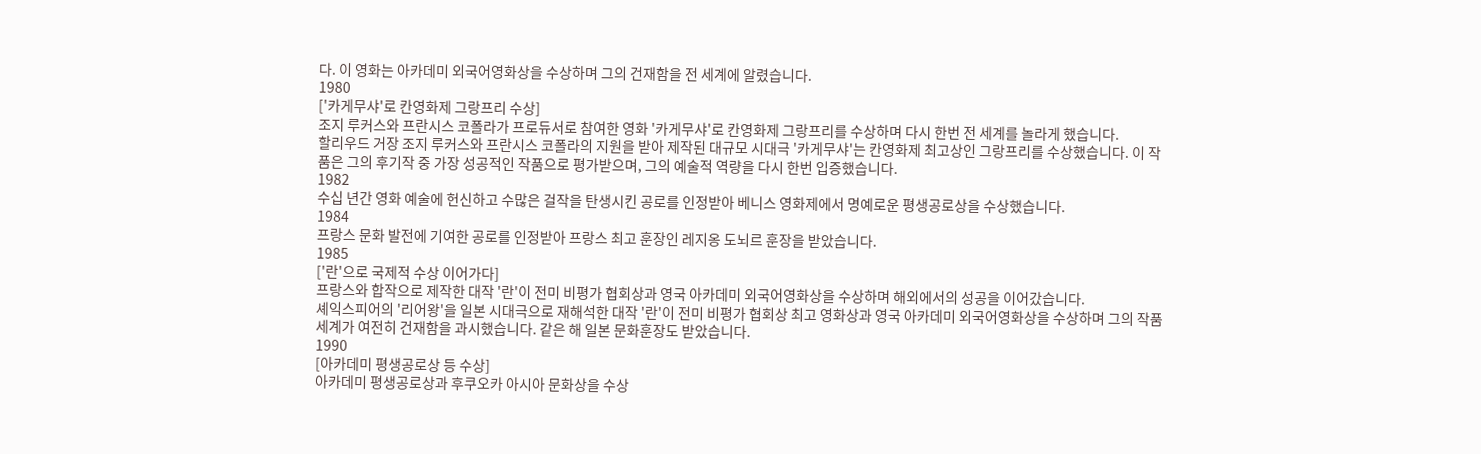다. 이 영화는 아카데미 외국어영화상을 수상하며 그의 건재함을 전 세계에 알렸습니다.
1980
['카게무샤'로 칸영화제 그랑프리 수상]
조지 루커스와 프란시스 코폴라가 프로듀서로 참여한 영화 '카게무샤'로 칸영화제 그랑프리를 수상하며 다시 한번 전 세계를 놀라게 했습니다.
할리우드 거장 조지 루커스와 프란시스 코폴라의 지원을 받아 제작된 대규모 시대극 '카게무샤'는 칸영화제 최고상인 그랑프리를 수상했습니다. 이 작품은 그의 후기작 중 가장 성공적인 작품으로 평가받으며, 그의 예술적 역량을 다시 한번 입증했습니다.
1982
수십 년간 영화 예술에 헌신하고 수많은 걸작을 탄생시킨 공로를 인정받아 베니스 영화제에서 명예로운 평생공로상을 수상했습니다.
1984
프랑스 문화 발전에 기여한 공로를 인정받아 프랑스 최고 훈장인 레지옹 도뇌르 훈장을 받았습니다.
1985
['란'으로 국제적 수상 이어가다]
프랑스와 합작으로 제작한 대작 '란'이 전미 비평가 협회상과 영국 아카데미 외국어영화상을 수상하며 해외에서의 성공을 이어갔습니다.
셰익스피어의 '리어왕'을 일본 시대극으로 재해석한 대작 '란'이 전미 비평가 협회상 최고 영화상과 영국 아카데미 외국어영화상을 수상하며 그의 작품 세계가 여전히 건재함을 과시했습니다. 같은 해 일본 문화훈장도 받았습니다.
1990
[아카데미 평생공로상 등 수상]
아카데미 평생공로상과 후쿠오카 아시아 문화상을 수상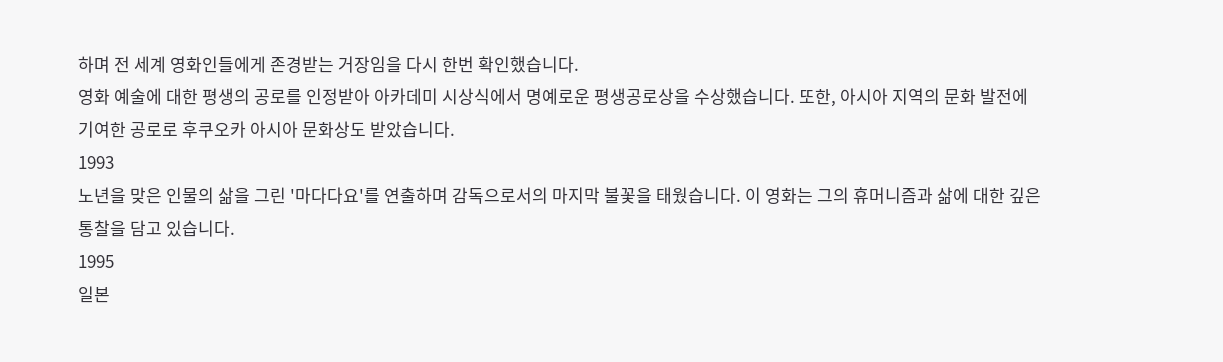하며 전 세계 영화인들에게 존경받는 거장임을 다시 한번 확인했습니다.
영화 예술에 대한 평생의 공로를 인정받아 아카데미 시상식에서 명예로운 평생공로상을 수상했습니다. 또한, 아시아 지역의 문화 발전에 기여한 공로로 후쿠오카 아시아 문화상도 받았습니다.
1993
노년을 맞은 인물의 삶을 그린 '마다다요'를 연출하며 감독으로서의 마지막 불꽃을 태웠습니다. 이 영화는 그의 휴머니즘과 삶에 대한 깊은 통찰을 담고 있습니다.
1995
일본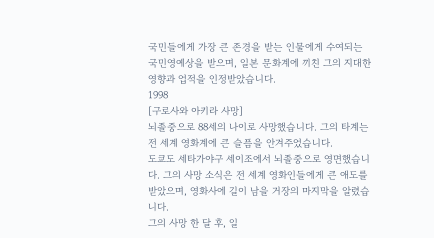국민들에게 가장 큰 존경을 받는 인물에게 수여되는 국민영예상을 받으며, 일본 문화계에 끼친 그의 지대한 영향과 업적을 인정받았습니다.
1998
[구로사와 아키라 사망]
뇌졸중으로 88세의 나이로 사망했습니다. 그의 타계는 전 세계 영화계에 큰 슬픔을 안겨주었습니다.
도쿄도 세타가야구 세이조에서 뇌졸중으로 영면했습니다. 그의 사망 소식은 전 세계 영화인들에게 큰 애도를 받았으며, 영화사에 길이 남을 거장의 마지막을 알렸습니다.
그의 사망 한 달 후, 일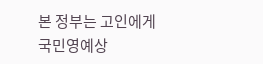본 정부는 고인에게 국민영예상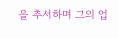을 추서하며 그의 업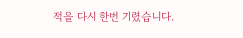적을 다시 한번 기렸습니다.